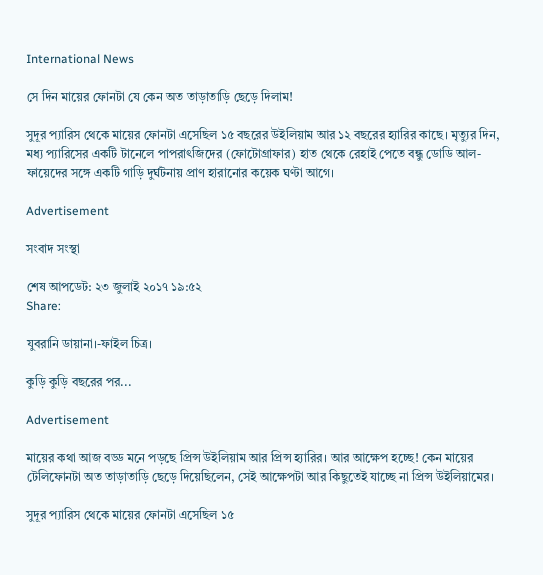International News

সে দিন মায়ের ফোনটা যে কেন অত তাড়াতাড়ি ছেড়ে দিলাম!

সুদূর প্যারিস থেকে মায়ের ফোনটা এসেছিল ১৫ বছরের উইলিয়াম আর ১২ বছরের হ্যারির কাছে। মৃত্যুর দিন, মধ্য প্যারিসের একটি টানেলে পাপরাৎজিদের (ফোটোগ্রাফার) হাত থেকে রেহাই পেতে বন্ধু ডোডি আল-ফায়েদের সঙ্গে একটি গাড়ি দুর্ঘটনায় প্রাণ হারানোর কয়েক ঘণ্টা আগে।

Advertisement

সংবাদ সংস্থা

শেষ আপডেট: ২৩ জুলাই ২০১৭ ১৯:৫২
Share:

যুবরানি ডায়ানা।-ফাইল চিত্র।

কুড়ি কুড়ি বছরের পর...

Advertisement

মায়ের কথা আজ বড্ড মনে পড়ছে প্রিন্স উইলিয়াম আর প্রিন্স হ্যারির। আর আক্ষেপ হচ্ছে! কেন মায়ের টেলিফোনটা অত তাড়াতাড়ি ছেড়ে দিয়েছিলেন, সেই আক্ষেপটা আর কিছুতেই যাচ্ছে না প্রিন্স উইলিয়ামের।

সুদূর প্যারিস থেকে মায়ের ফোনটা এসেছিল ১৫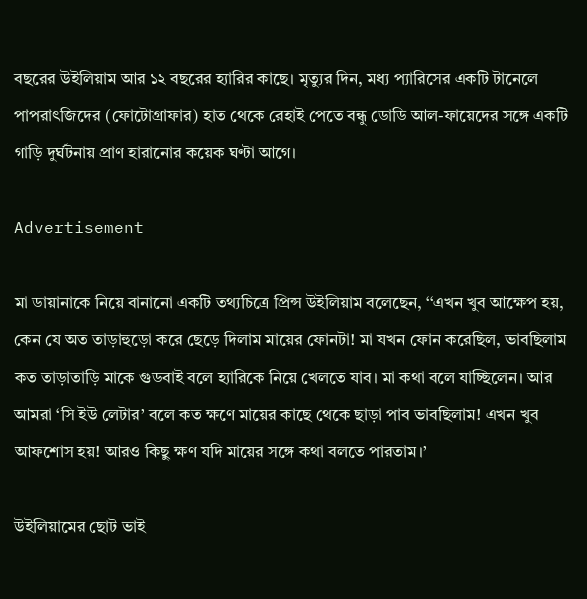বছরের উইলিয়াম আর ১২ বছরের হ্যারির কাছে। মৃত্যুর দিন, মধ্য প্যারিসের একটি টানেলে পাপরাৎজিদের (ফোটোগ্রাফার) হাত থেকে রেহাই পেতে বন্ধু ডোডি আল-ফায়েদের সঙ্গে একটি গাড়ি দুর্ঘটনায় প্রাণ হারানোর কয়েক ঘণ্টা আগে।

Advertisement

মা ডায়ানাকে নিয়ে বানানো একটি তথ্যচিত্রে প্রিন্স উইলিয়াম বলেছেন, ‘‘এখন খুব আক্ষেপ হয়, কেন যে অত তাড়াহুড়ো করে ছেড়ে দিলাম মায়ের ফোনটা! মা যখন ফোন করেছিল, ভাবছিলাম কত তাড়াতাড়ি মাকে গুডবাই বলে হ্যারিকে নিয়ে খেলতে যাব। মা কথা বলে যাচ্ছিলেন। আর আমরা ‘সি ইউ লেটার’ বলে কত ক্ষণে মায়ের কাছে থেকে ছাড়া পাব ভাবছিলাম! এখন খুব আফশোস হয়! আরও কিছু ক্ষণ যদি মায়ের সঙ্গে কথা বলতে পারতাম।’

উইলিয়ামের ছোট ভাই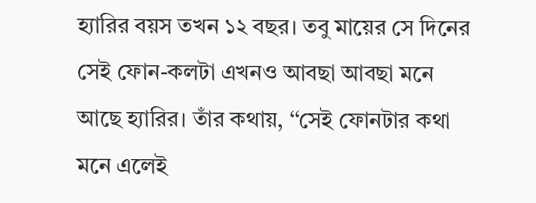হ্যারির বয়স তখন ১২ বছর। তবু মায়ের সে দিনের সেই ফোন-কলটা এখনও আবছা আবছা মনে আছে হ্যারির। তাঁর কথায়, ‘‘সেই ফোনটার কথা মনে এলেই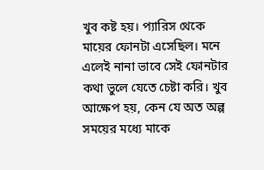খুব কষ্ট হয়। প্যারিস থেকে মায়ের ফোনটা এসেছিল। মনে এলেই নানা ভাবে সেই ফোনটার কথা ভুলে যেতে চেষ্টা করি। খুব আক্ষেপ হয়, কেন যে অত অল্প সময়ের মধ্যে মাকে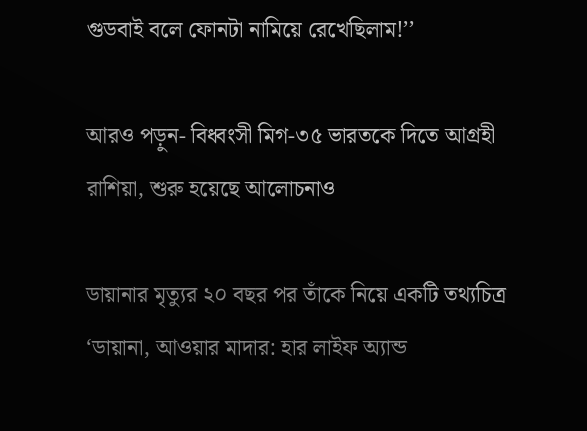গুডবাই বলে ফোনটা নামিয়ে রেখেছিলাম!’’

আরও পড়ুন- বিধ্বংসী মিগ-৩৫ ভারতকে দিতে আগ্রহী রাশিয়া, শুরু হয়েছে আলোচনাও

ডায়ানার মৃত্যুর ২০ বছর পর তাঁকে নিয়ে একটি তথ্যচিত্র ‘ডায়ানা, আওয়ার মাদার: হার লাইফ অ্যান্ড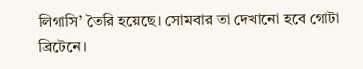লিগাসি’ তৈরি হয়েছে। সোমবার তা দেখানো হবে গোটা ব্রিটেনে।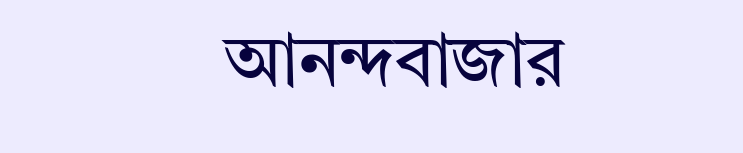আনন্দবাজার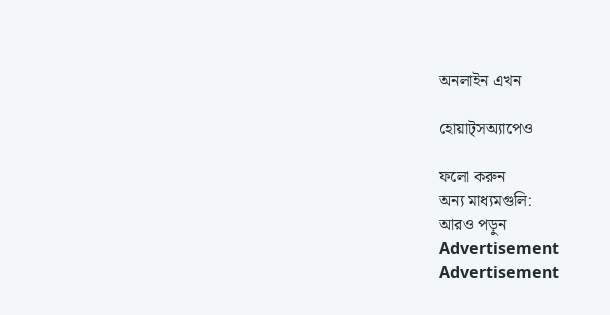অনলাইন এখন

হোয়াট্‌সঅ্যাপেও

ফলো করুন
অন্য মাধ্যমগুলি:
আরও পড়ুন
Advertisement
Advertisement